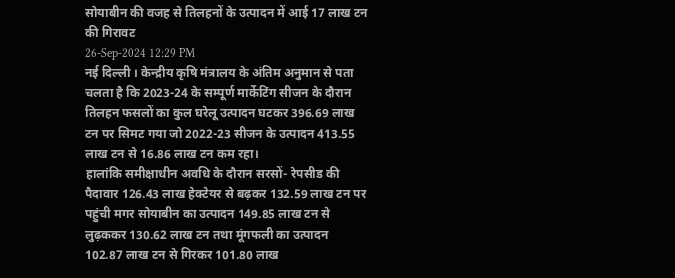सोयाबीन की वजह से तिलहनों के उत्पादन में आई 17 लाख टन की गिरावट
26-Sep-2024 12:29 PM
नई दिल्ली । केन्द्रीय कृषि मंत्रालय के अंतिम अनुमान से पता चलता है कि 2023-24 के सम्पूर्ण मार्केटिंग सीजन के दौरान तिलहन फसलों का कुल घरेलू उत्पादन घटकर 396.69 लाख टन पर सिमट गया जो 2022-23 सीजन के उत्पादन 413.55 लाख टन से 16.86 लाख टन कम रहा।
हालांकि समीक्षाधीन अवधि के दौरान सरसों- रेपसीड की पैदावार 126.43 लाख हेक्टेयर से बढ़कर 132.59 लाख टन पर पहुंची मगर सोयाबीन का उत्पादन 149.85 लाख टन से लुढ़ककर 130.62 लाख टन तथा मूंगफली का उत्पादन 102.87 लाख टन से गिरकर 101.80 लाख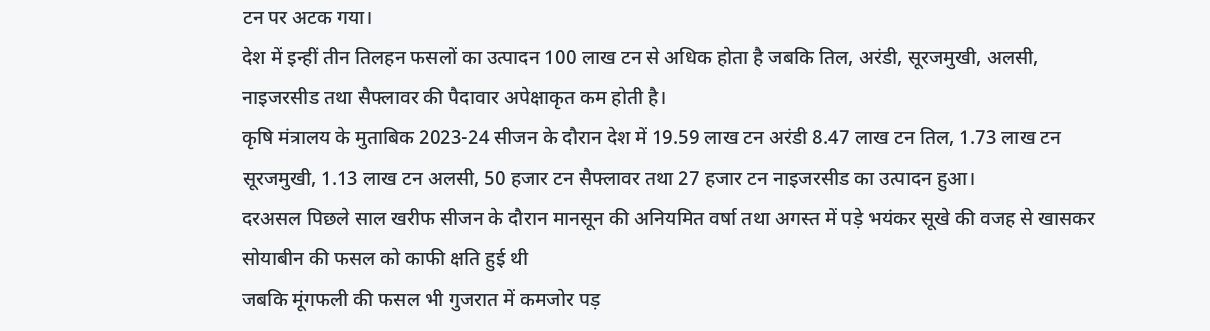टन पर अटक गया।
देश में इन्हीं तीन तिलहन फसलों का उत्पादन 100 लाख टन से अधिक होता है जबकि तिल, अरंडी, सूरजमुखी, अलसी, नाइजरसीड तथा सैफ्लावर की पैदावार अपेक्षाकृत कम होती है।
कृषि मंत्रालय के मुताबिक 2023-24 सीजन के दौरान देश में 19.59 लाख टन अरंडी 8.47 लाख टन तिल, 1.73 लाख टन सूरजमुखी, 1.13 लाख टन अलसी, 50 हजार टन सैफ्लावर तथा 27 हजार टन नाइजरसीड का उत्पादन हुआ।
दरअसल पिछले साल खरीफ सीजन के दौरान मानसून की अनियमित वर्षा तथा अगस्त में पड़े भयंकर सूखे की वजह से खासकर सोयाबीन की फसल को काफी क्षति हुई थी
जबकि मूंगफली की फसल भी गुजरात में कमजोर पड़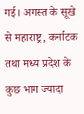गई। अगस्त के सूखे से महाराष्ट्र, कर्नाटक तथा मध्य प्रदेश के कुछ भाग ज्यादा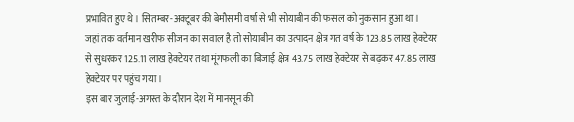प्रभावित हुए थे। सितम्बर-अक्टूबर की बेमौसमी वर्षा से भी सोयाबीन की फसल को नुकसान हुआ था।
जहां तक वर्तमान खरीफ सीजन का सवाल है तो सोयाबीन का उत्पादन क्षेत्र गत वर्ष के 123.85 लाख हेक्टेयर से सुधरकर 125.11 लाख हेक्टेयर तथा मूंगफली का बिजाई क्षेत्र 43.75 लाख हेक्टेयर से बढ़कर 47.85 लाख हेक्टेयर पर पहुंच गया।
इस बार जुलाई-अगस्त के दौरान देश में मानसून की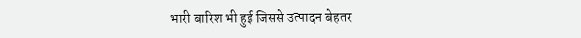भारी बारिश भी हुई जिससे उत्पादन बेहतर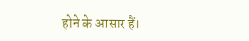होने के आसार हैं।